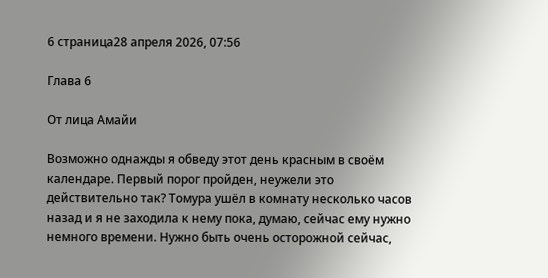6 страница28 апреля 2026, 07:56

Глава 6

От лица Амайи

Возможно однажды я обведу этот день красным в своём календаре. Первый порог пройден, неужели это действительно так? Томура ушёл в комнату несколько часов назад и я не заходила к нему пока, думаю, сейчас ему нужно немного времени. Нужно быть очень осторожной сейчас,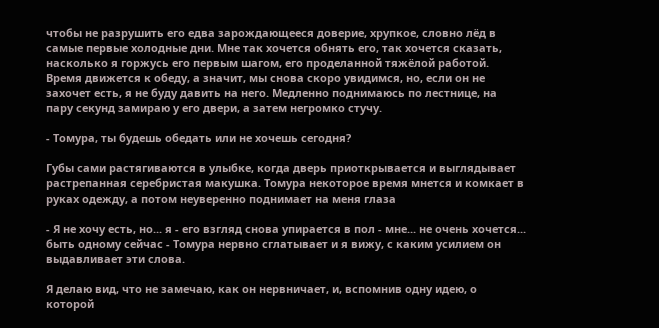чтобы не разрушить его едва зарождающееся доверие, хрупкое, словно лёд в самые первые холодные дни. Мне так хочется обнять его, так хочется сказать, насколько я горжусь его первым шагом, его проделанной тяжёлой работой.
Время движется к обеду, а значит, мы снова скоро увидимся, но, если он не захочет есть, я не буду давить на него. Медленно поднимаюсь по лестнице, на пару секунд замираю у его двери, а затем негромко стучу.

- Томура, ты будешь обедать или не хочешь сегодня?

Губы сами растягиваются в улыбке, когда дверь приоткрывается и выглядывает растрепанная серебристая макушка. Томура некоторое время мнется и комкает в руках одежду, а потом неуверенно поднимает на меня глаза

- Я не хочу есть, но... я - его взгляд снова упирается в пол - мне... не очень хочется... быть одному сейчас - Томура нервно сглатывает и я вижу, с каким усилием он выдавливает эти слова.

Я делаю вид, что не замечаю, как он нервничает, и, вспомнив одну идею, о которой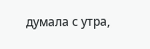думала с утра,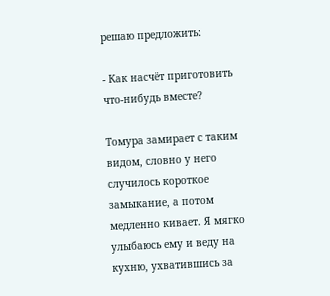решаю предложить:

- Как насчёт приготовить что-нибудь вместе?

Томура замирает с таким видом, словно у него случилось короткое замыкание, а потом медленно кивает. Я мягко улыбаюсь ему и веду на кухню, ухватившись за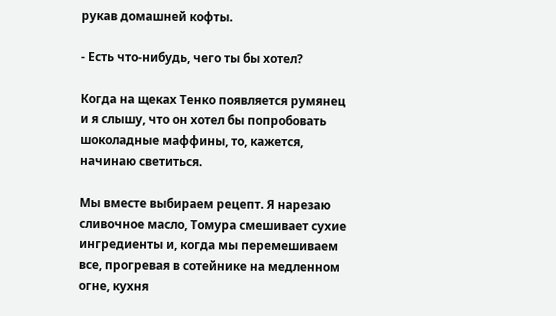рукав домашней кофты.

- Есть что-нибудь, чего ты бы хотел?

Когда на щеках Тенко появляется румянец и я слышу, что он хотел бы попробовать шоколадные маффины, то, кажется, начинаю светиться.

Мы вместе выбираем рецепт. Я нарезаю сливочное масло, Томура смешивает сухие ингредиенты и, когда мы перемешиваем все, прогревая в сотейнике на медленном огне, кухня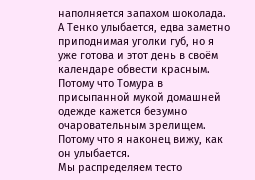наполняется запахом шоколада. А Тенко улыбается, едва заметно приподнимая уголки губ, но я уже готова и этот день в своём календаре обвести красным. Потому что Томура в присыпанной мукой домашней одежде кажется безумно очаровательным зрелищем. Потому что я наконец вижу, как он улыбается.
Мы распределяем тесто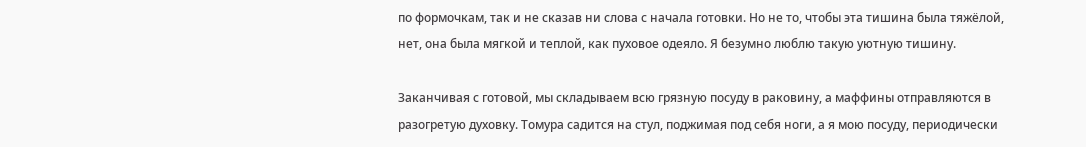по формочкам, так и не сказав ни слова с начала готовки. Но не то, чтобы эта тишина была тяжёлой, нет, она была мягкой и теплой, как пуховое одеяло. Я безумно люблю такую уютную тишину.

Заканчивая с готовой, мы складываем всю грязную посуду в раковину, а маффины отправляются в разогретую духовку. Томура садится на стул, поджимая под себя ноги, а я мою посуду, периодически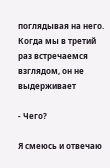поглядывая на него. Когда мы в третий раз встречаемся взглядом, он не выдерживает

- Чего?

Я смеюсь и отвечаю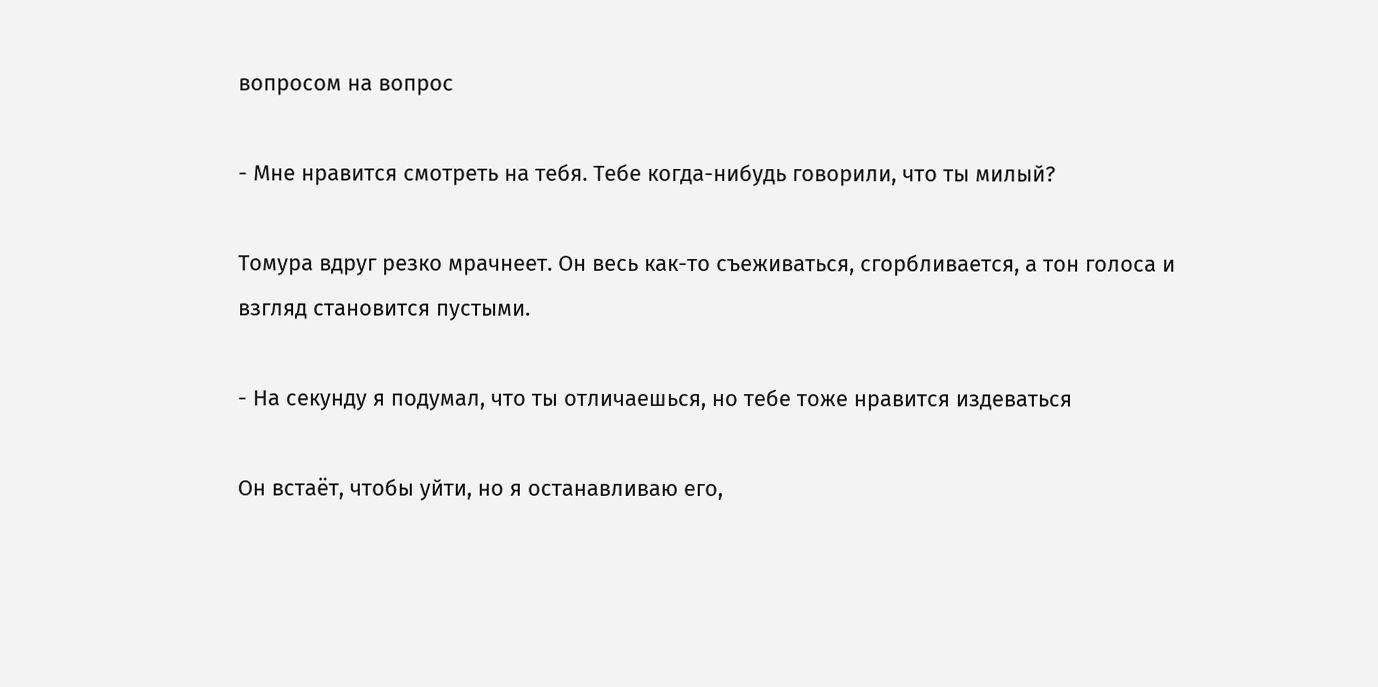вопросом на вопрос

- Мне нравится смотреть на тебя. Тебе когда-нибудь говорили, что ты милый?

Томура вдруг резко мрачнеет. Он весь как-то съеживаться, сгорбливается, а тон голоса и взгляд становится пустыми.

- На секунду я подумал, что ты отличаешься, но тебе тоже нравится издеваться

Он встаёт, чтобы уйти, но я останавливаю его,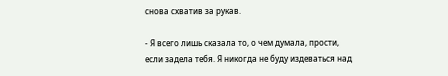снова схватив за рукав.

- Я всего лишь сказала то, о чем думала, прости, если задела тебя. Я никогда не буду издеваться над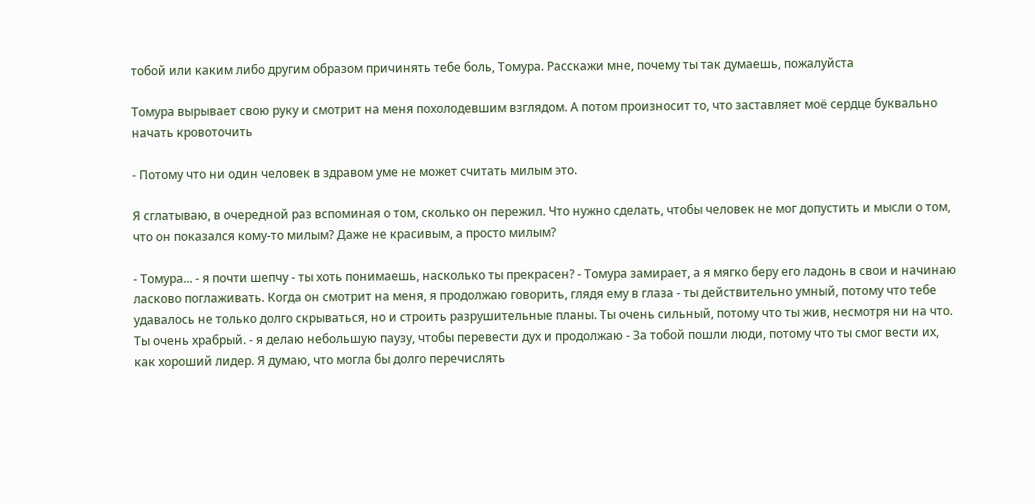тобой или каким либо другим образом причинять тебе боль, Томура. Расскажи мне, почему ты так думаешь, пожалуйста

Томура вырывает свою руку и смотрит на меня похолодевшим взглядом. А потом произносит то, что заставляет моё сердце буквально начать кровоточить

- Потому что ни один человек в здравом уме не может считать милым это.

Я сглатываю, в очередной раз вспоминая о том, сколько он пережил. Что нужно сделать, чтобы человек не мог допустить и мысли о том, что он показался кому-то милым? Даже не красивым, а просто милым?

- Томура... - я почти шепчу - ты хоть понимаешь, насколько ты прекрасен? - Томура замирает, а я мягко беру его ладонь в свои и начинаю ласково поглаживать. Когда он смотрит на меня, я продолжаю говорить, глядя ему в глаза - ты действительно умный, потому что тебе удавалось не только долго скрываться, но и строить разрушительные планы. Ты очень сильный, потому что ты жив, несмотря ни на что. Ты очень храбрый. - я делаю небольшую паузу, чтобы перевести дух и продолжаю - За тобой пошли люди, потому что ты смог вести их, как хороший лидер. Я думаю, что могла бы долго перечислять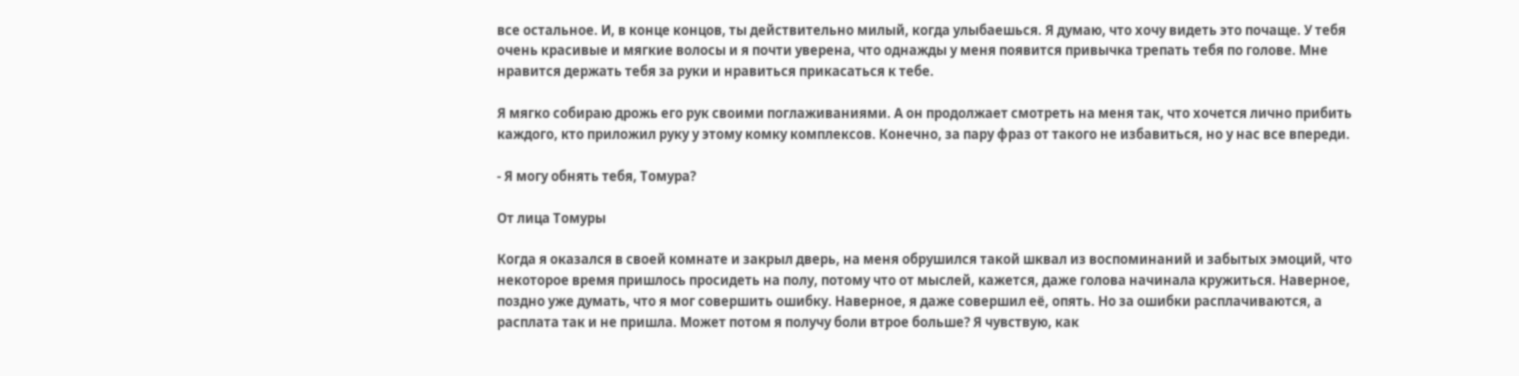все остальное. И, в конце концов, ты действительно милый, когда улыбаешься. Я думаю, что хочу видеть это почаще. У тебя очень красивые и мягкие волосы и я почти уверена, что однажды у меня появится привычка трепать тебя по голове. Мне нравится держать тебя за руки и нравиться прикасаться к тебе.

Я мягко собираю дрожь его рук своими поглаживаниями. А он продолжает смотреть на меня так, что хочется лично прибить каждого, кто приложил руку у этому комку комплексов. Конечно, за пару фраз от такого не избавиться, но у нас все впереди.

- Я могу обнять тебя, Томура?

От лица Томуры

Когда я оказался в своей комнате и закрыл дверь, на меня обрушился такой шквал из воспоминаний и забытых эмоций, что некоторое время пришлось просидеть на полу, потому что от мыслей, кажется, даже голова начинала кружиться. Наверное, поздно уже думать, что я мог совершить ошибку. Наверное, я даже совершил её, опять. Но за ошибки расплачиваются, а расплата так и не пришла. Может потом я получу боли втрое больше? Я чувствую, как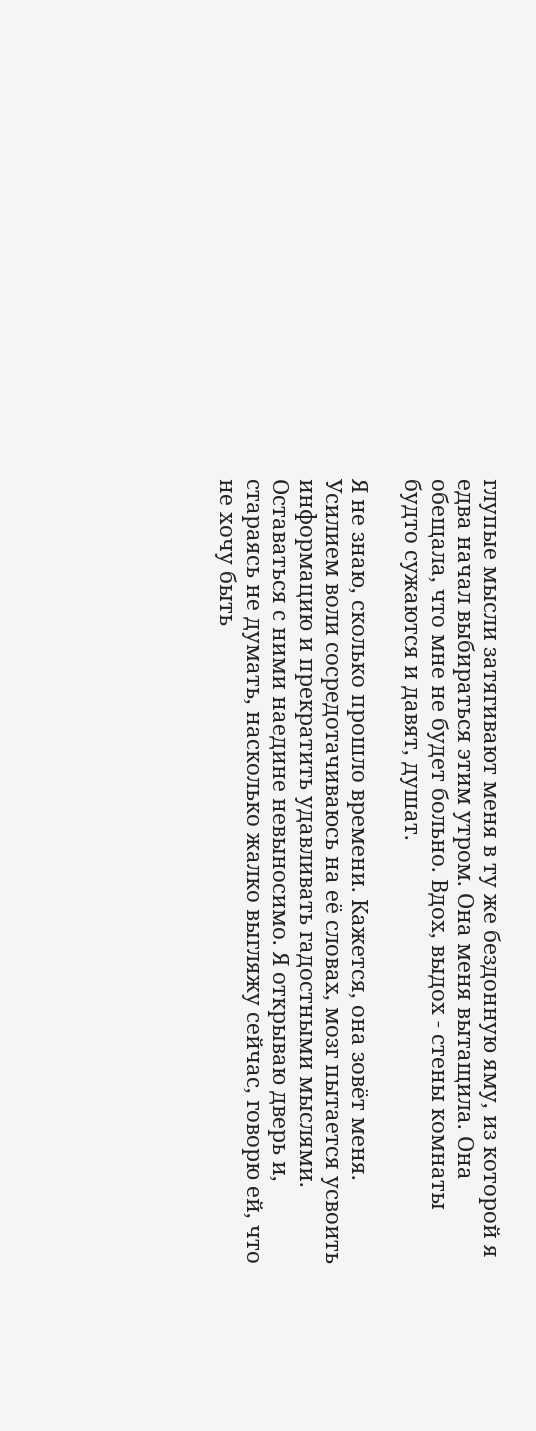глупые мысли затягивают меня в ту же бездонную яму, из которой я едва начал выбираться этим утром. Она меня вытащила. Она обещала, что мне не будет больно. Вдох, выдох - стены комнаты будто сужаются и давят, душат.

Я не знаю, сколько прошло времени. Кажется, она зовёт меня. Усилием воли сосредотачиваюсь на её словах, мозг пытается усвоить информацию и прекратить удавливать гадостными мыслями. Оставаться с ними наедине невыносимо. Я открываю дверь и, стараясь не думать, насколько жалко выгляжу сейчас, говорю ей, что не хочу быть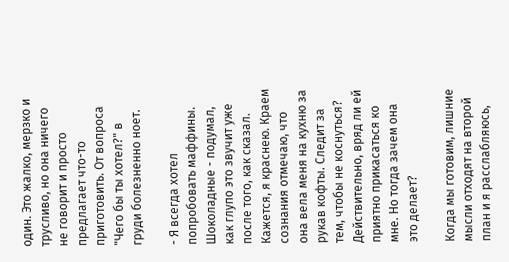один. Это жалко, мерзко и трусливо, но она ничего не говорит и просто предлагает что-то приготовить. От вопроса "Чего бы ты хотел?" в груди болезненно ноет.

- Я всегда хотел попробовать маффины. Шоколадные - подумал, как глупо это звучит уже после того, как сказал. Кажется, я краснею. Краем сознания отмечаю, что она вела меня на кухню за рукав кофты. Следит за тем, чтобы не коснуться? Действительно, вряд ли ей приятно прикасаться ко мне. Но тогда зачем она это делает?

Когда мы готовим, лишние мысли отходят на второй план и я расслабляюсь,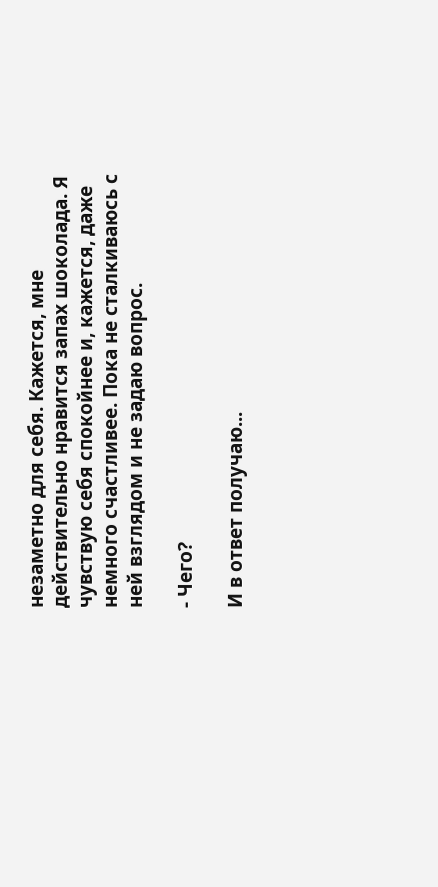незаметно для себя. Кажется, мне действительно нравится запах шоколада. Я чувствую себя спокойнее и, кажется, даже немного счастливее. Пока не сталкиваюсь с ней взглядом и не задаю вопрос.

- Чего?

И в ответ получаю...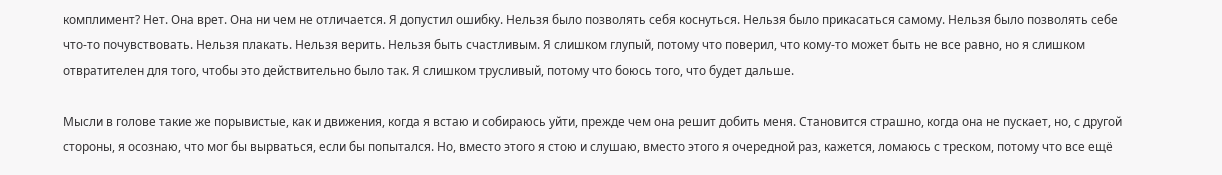комплимент? Нет. Она врет. Она ни чем не отличается. Я допустил ошибку. Нельзя было позволять себя коснуться. Нельзя было прикасаться самому. Нельзя было позволять себе что-то почувствовать. Нельзя плакать. Нельзя верить. Нельзя быть счастливым. Я слишком глупый, потому что поверил, что кому-то может быть не все равно, но я слишком отвратителен для того, чтобы это действительно было так. Я слишком трусливый, потому что боюсь того, что будет дальше.

Мысли в голове такие же порывистые, как и движения, когда я встаю и собираюсь уйти, прежде чем она решит добить меня. Становится страшно, когда она не пускает, но, с другой стороны, я осознаю, что мог бы вырваться, если бы попытался. Но, вместо этого я стою и слушаю, вместо этого я очередной раз, кажется, ломаюсь с треском, потому что все ещё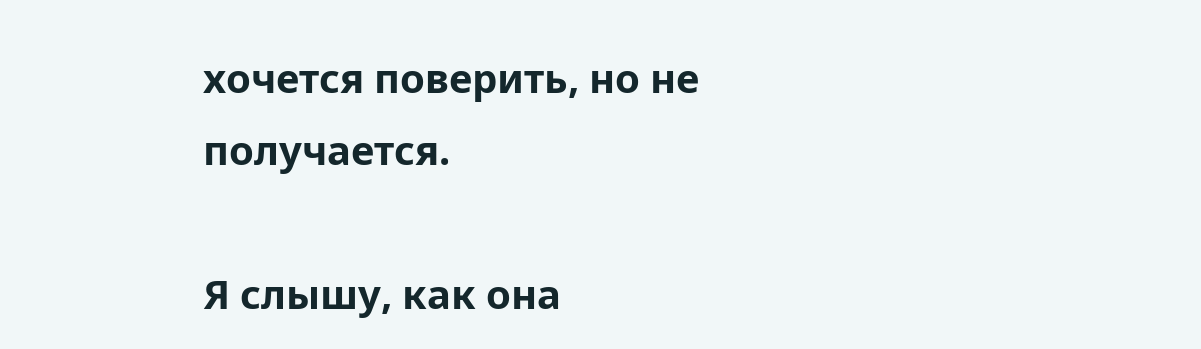хочется поверить, но не получается.

Я слышу, как она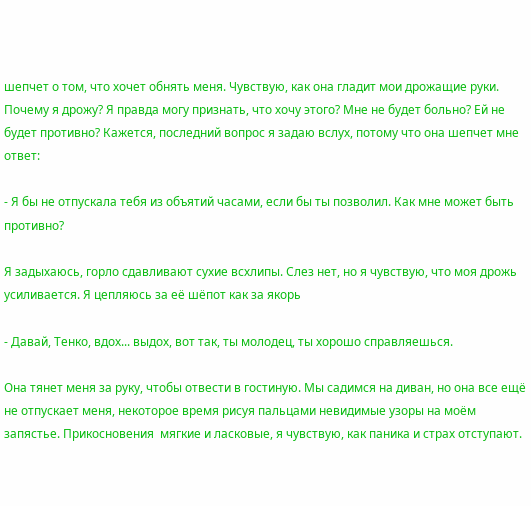шепчет о том, что хочет обнять меня. Чувствую, как она гладит мои дрожащие руки. Почему я дрожу? Я правда могу признать, что хочу этого? Мне не будет больно? Ей не будет противно? Кажется, последний вопрос я задаю вслух, потому что она шепчет мне ответ:

- Я бы не отпускала тебя из объятий часами, если бы ты позволил. Как мне может быть противно?

Я задыхаюсь, горло сдавливают сухие всхлипы. Слез нет, но я чувствую, что моя дрожь усиливается. Я цепляюсь за её шёпот как за якорь

- Давай, Тенко, вдох... выдох, вот так, ты молодец, ты хорошо справляешься.

Она тянет меня за руку, чтобы отвести в гостиную. Мы садимся на диван, но она все ещё не отпускает меня, некоторое время рисуя пальцами невидимые узоры на моём запястье. Прикосновения  мягкие и ласковые, я чувствую, как паника и страх отступают.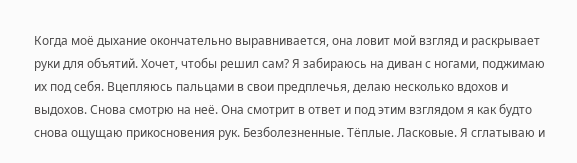Когда моё дыхание окончательно выравнивается, она ловит мой взгляд и раскрывает руки для объятий. Хочет, чтобы решил сам? Я забираюсь на диван с ногами, поджимаю их под себя. Вцепляюсь пальцами в свои предплечья, делаю несколько вдохов и выдохов. Снова смотрю на неё. Она смотрит в ответ и под этим взглядом я как будто снова ощущаю прикосновения рук. Безболезненные. Тёплые. Ласковые. Я сглатываю и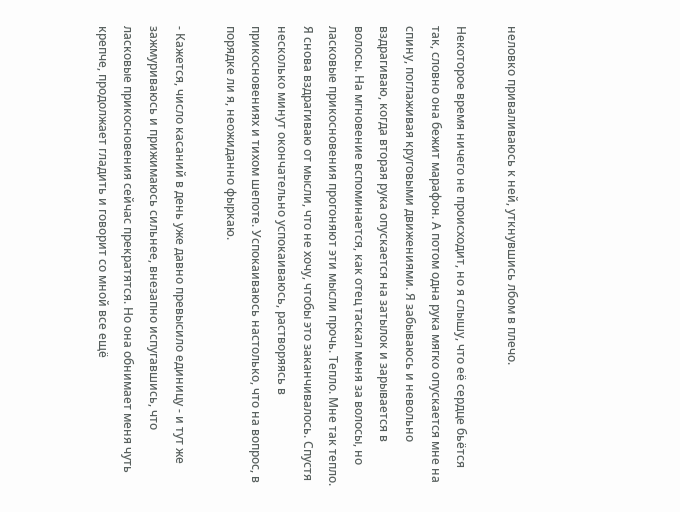неловко приваливаюсь к ней, уткнувшись лбом в плечо.

Некоторое время ничего не происходит, но я слышу, что её сердце бьётся так, словно она бежит марафон. А потом одна рука мягко опускается мне на спину, поглаживая круговыми движениями. Я забываюсь и невольно вздрагиваю, когда вторая рука опускается на затылок и зарывается в волосы. На мгновение вспоминается, как отец таскал меня за волосы, но ласковые прикосновения прогоняют эти мысли прочь. Тепло. Мне так тепло. Я снова вздрагиваю от мысли, что не хочу, чтобы это заканчивалось. Спустя несколько минут окончательно успокаиваюсь, растворяясь в прикосновениях и тихом шепоте. Успокаиваюсь настолько, что на вопрос, в порядке ли я, неожиданно фыркаю.

- Кажется, число касаний в день уже давно превысило единицу - и тут же зажмуриваюсь и прижимаюсь сильнее, внезапно испугавшись, что ласковые прикосновения сейчас прекратятся. Но она обнимает меня чуть крепче, продолжает гладить и говорит со мной все ещё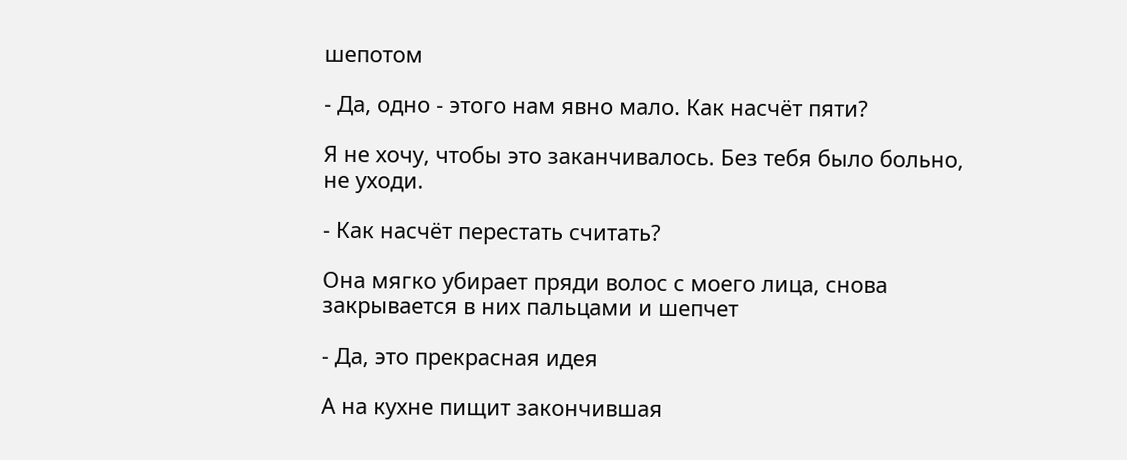шепотом

- Да, одно - этого нам явно мало. Как насчёт пяти?

Я не хочу, чтобы это заканчивалось. Без тебя было больно, не уходи.

- Как насчёт перестать считать?

Она мягко убирает пряди волос с моего лица, снова закрывается в них пальцами и шепчет

- Да, это прекрасная идея

А на кухне пищит закончившая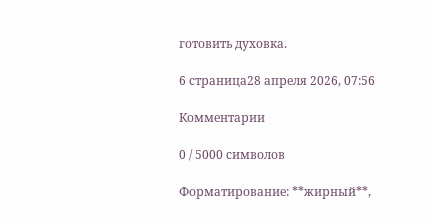готовить духовка.

6 страница28 апреля 2026, 07:56

Комментарии

0 / 5000 символов

Форматирование: **жирный**,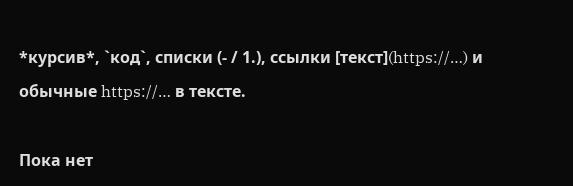*курсив*, `код`, списки (- / 1.), ссылки [текст](https://…) и обычные https://… в тексте.

Пока нет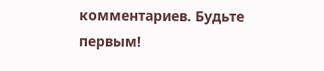комментариев. Будьте первым!